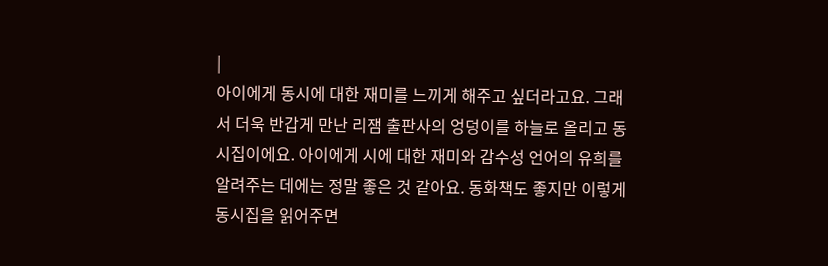|
아이에게 동시에 대한 재미를 느끼게 해주고 싶더라고요. 그래서 더욱 반갑게 만난 리잼 출판사의 엉덩이를 하늘로 올리고 동시집이에요. 아이에게 시에 대한 재미와 감수성 언어의 유희를 알려주는 데에는 정말 좋은 것 같아요. 동화책도 좋지만 이렇게 동시집을 읽어주면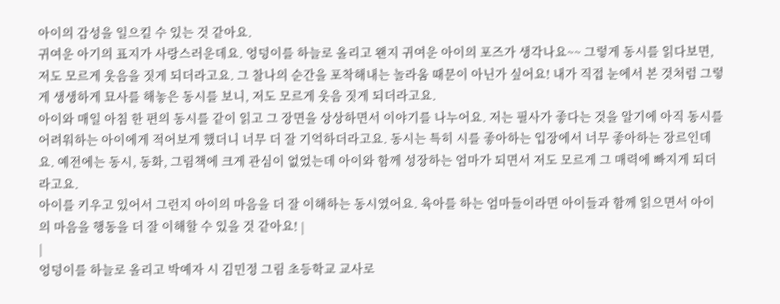아이의 감성을 일으킬 수 있는 것 같아요.
귀여운 아기의 표지가 사랑스러운데요. 엉덩이를 하늘로 올리고 왠지 귀여운 아이의 포즈가 생각나요~~ 그렇게 동시를 읽다보면, 저도 모르게 웃음을 짓게 되더라고요. 그 찰나의 순간을 포착해내는 놀라움 때문이 아닌가 싶어요! 내가 직접 눈에서 본 것처럼 그렇게 생생하게 묘사를 해놓은 동시를 보니, 저도 모르게 웃음 짓게 되더라고요.
아이와 매일 아침 한 편의 동시를 같이 읽고 그 장면을 상상하면서 이야기를 나누어요. 저는 필사가 좋다는 것을 알기에 아직 동시를 어려워하는 아이에게 적어보게 했더니 너무 더 잘 기억하더라고요. 동시는 특히 시를 좋아하는 입장에서 너무 좋아하는 장르인데요. 예전에는 동시, 동화, 그림책에 크게 관심이 없었는데 아이와 함께 성장하는 엄마가 되면서 저도 모르게 그 매력에 빠지게 되더라고요.
아이를 키우고 있어서 그런지 아이의 마음을 더 잘 이해하는 동시였어요. 육아를 하는 엄마들이라면 아이들과 함께 읽으면서 아이의 마음을 행동을 더 잘 이해할 수 있을 것 같아요! |
|
엉덩이를 하늘로 올리고 박예자 시 김민정 그림 초등학교 교사로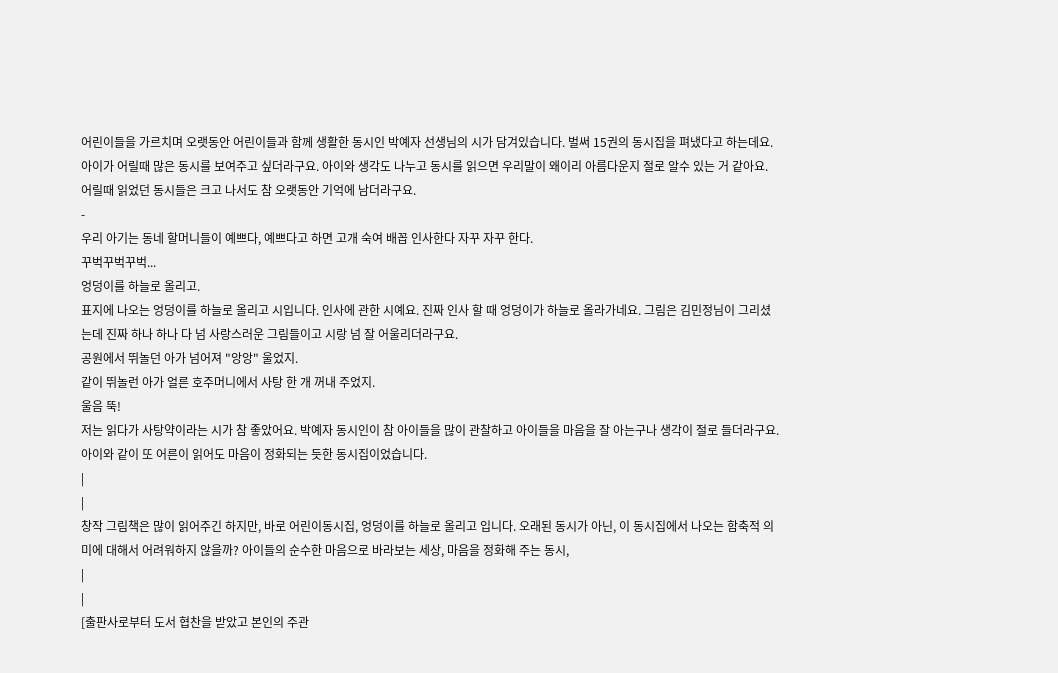어린이들을 가르치며 오랫동안 어린이들과 함께 생활한 동시인 박예자 선생님의 시가 담겨있습니다. 벌써 15권의 동시집을 펴냈다고 하는데요. 아이가 어릴때 많은 동시를 보여주고 싶더라구요. 아이와 생각도 나누고 동시를 읽으면 우리말이 왜이리 아름다운지 절로 알수 있는 거 같아요. 어릴때 읽었던 동시들은 크고 나서도 참 오랫동안 기억에 남더라구요.
-
우리 아기는 동네 할머니들이 예쁘다, 예쁘다고 하면 고개 숙여 배꼽 인사한다 자꾸 자꾸 한다.
꾸벅꾸벅꾸벅...
엉덩이를 하늘로 올리고.
표지에 나오는 엉덩이를 하늘로 올리고 시입니다. 인사에 관한 시예요. 진짜 인사 할 때 엉덩이가 하늘로 올라가네요. 그림은 김민정님이 그리셨는데 진짜 하나 하나 다 넘 사랑스러운 그림들이고 시랑 넘 잘 어울리더라구요.
공원에서 뛰놀던 아가 넘어져 "앙앙" 울었지.
같이 뛰놀런 아가 얼른 호주머니에서 사탕 한 개 꺼내 주었지.
울음 뚝!
저는 읽다가 사탕약이라는 시가 참 좋았어요. 박예자 동시인이 참 아이들을 많이 관찰하고 아이들을 마음을 잘 아는구나 생각이 절로 들더라구요. 아이와 같이 또 어른이 읽어도 마음이 정화되는 듯한 동시집이었습니다.
|
|
창작 그림책은 많이 읽어주긴 하지만, 바로 어린이동시집, 엉덩이를 하늘로 올리고 입니다. 오래된 동시가 아닌, 이 동시집에서 나오는 함축적 의미에 대해서 어려워하지 않을까? 아이들의 순수한 마음으로 바라보는 세상, 마음을 정화해 주는 동시,
|
|
[출판사로부터 도서 협찬을 받았고 본인의 주관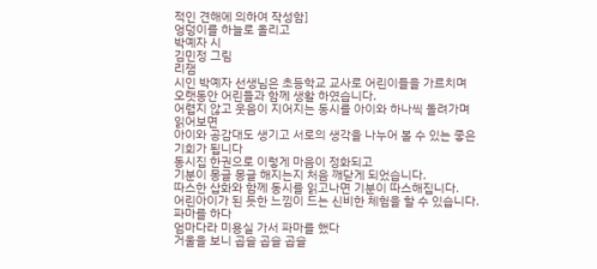적인 견해에 의하여 작성함]
엉덩이를 하늘로 올리고
박예자 시
김민정 그림
리잼
시인 박예자 선생님은 초등학교 교사로 어린이들을 가르치며
오랫동안 어린들과 함께 생활 하였습니다.
어렵지 않고 웃음이 지어지는 동시를 아이와 하나씩 돌려가며 읽어보면
아이와 공감대도 생기고 서로의 생각을 나누어 볼 수 있는 좋은 기회가 됩니다
동시집 한권으로 이렇게 마음이 정화되고
기분이 몽글 몽글 해지는지 처음 깨닫게 되었습니다.
따스한 삽화와 함께 동시를 읽고나면 기분이 따스해집니다.
어린아이가 된 듯한 느낌이 드는 신비한 체험을 할 수 있습니다.
파마를 하다
엄마다라 미용실 가서 파마를 했다
거울을 보니 곱슬 곱슬 곱슬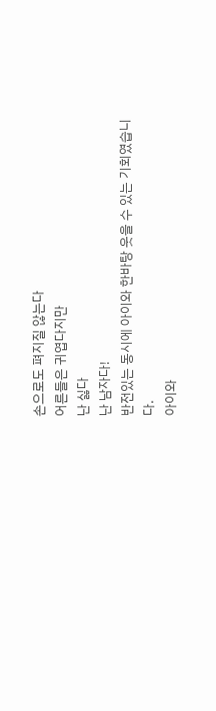손으로도 펴지질 않는다
어른들은 귀엽다지만
난 싫다
난 남자다!
반전있는 동시에 아이와 한바탕 웃을 수 있는 기회였습니다.
아이와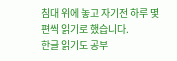침대 위에 놓고 자기전 하루 몇편씩 읽기로 했습니다.
한글 읽기도 공부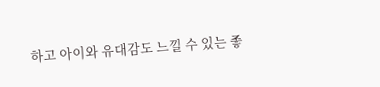하고 아이와 유대감도 느낄 수 있는 좋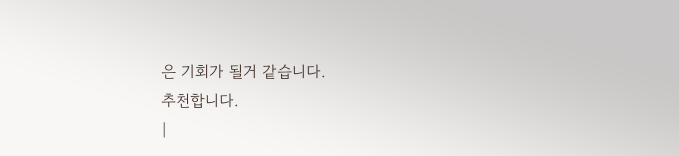은 기회가 될거 같습니다.
추천합니다.
|